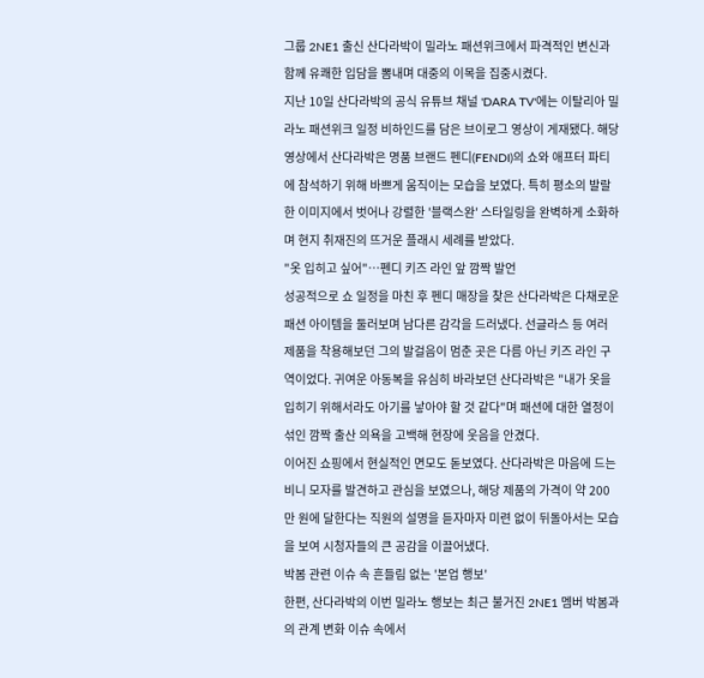그룹 2NE1 출신 산다라박이 밀라노 패션위크에서 파격적인 변신과 함께 유쾌한 입담을 뽐내며 대중의 이목을 집중시켰다.
지난 10일 산다라박의 공식 유튜브 채널 'DARA TV'에는 이탈리아 밀라노 패션위크 일정 비하인드를 담은 브이로그 영상이 게재됐다. 해당 영상에서 산다라박은 명품 브랜드 펜디(FENDI)의 쇼와 애프터 파티에 참석하기 위해 바쁘게 움직이는 모습을 보였다. 특히 평소의 발랄한 이미지에서 벗어나 강렬한 '블랙스완' 스타일링을 완벽하게 소화하며 현지 취재진의 뜨거운 플래시 세례를 받았다.
"옷 입히고 싶어"…펜디 키즈 라인 앞 깜짝 발언
성공적으로 쇼 일정을 마친 후 펜디 매장을 찾은 산다라박은 다채로운 패션 아이템을 둘러보며 남다른 감각을 드러냈다. 선글라스 등 여러 제품을 착용해보던 그의 발걸음이 멈춘 곳은 다름 아닌 키즈 라인 구역이었다. 귀여운 아동복을 유심히 바라보던 산다라박은 "내가 옷을 입히기 위해서라도 아기를 낳아야 할 것 같다"며 패션에 대한 열정이 섞인 깜짝 출산 의욕을 고백해 현장에 웃음을 안겼다.
이어진 쇼핑에서 현실적인 면모도 돋보였다. 산다라박은 마음에 드는 비니 모자를 발견하고 관심을 보였으나, 해당 제품의 가격이 약 200만 원에 달한다는 직원의 설명을 듣자마자 미련 없이 뒤돌아서는 모습을 보여 시청자들의 큰 공감을 이끌어냈다.
박봄 관련 이슈 속 흔들림 없는 '본업 행보'
한편, 산다라박의 이번 밀라노 행보는 최근 불거진 2NE1 멤버 박봄과의 관계 변화 이슈 속에서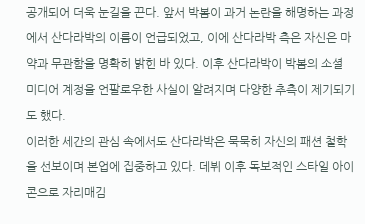공개되어 더욱 눈길을 끈다. 앞서 박봄이 과거 논란을 해명하는 과정에서 산다라박의 이름이 언급되었고, 이에 산다라박 측은 자신은 마약과 무관함을 명확히 밝힌 바 있다. 이후 산다라박이 박봄의 소셜 미디어 계정을 언팔로우한 사실이 알려지며 다양한 추측이 제기되기도 했다.
이러한 세간의 관심 속에서도 산다라박은 묵묵히 자신의 패션 철학을 선보이며 본업에 집중하고 있다. 데뷔 이후 독보적인 스타일 아이콘으로 자리매김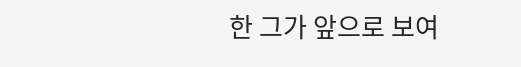한 그가 앞으로 보여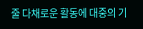줄 다채로운 활동에 대중의 기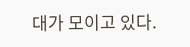대가 모이고 있다.